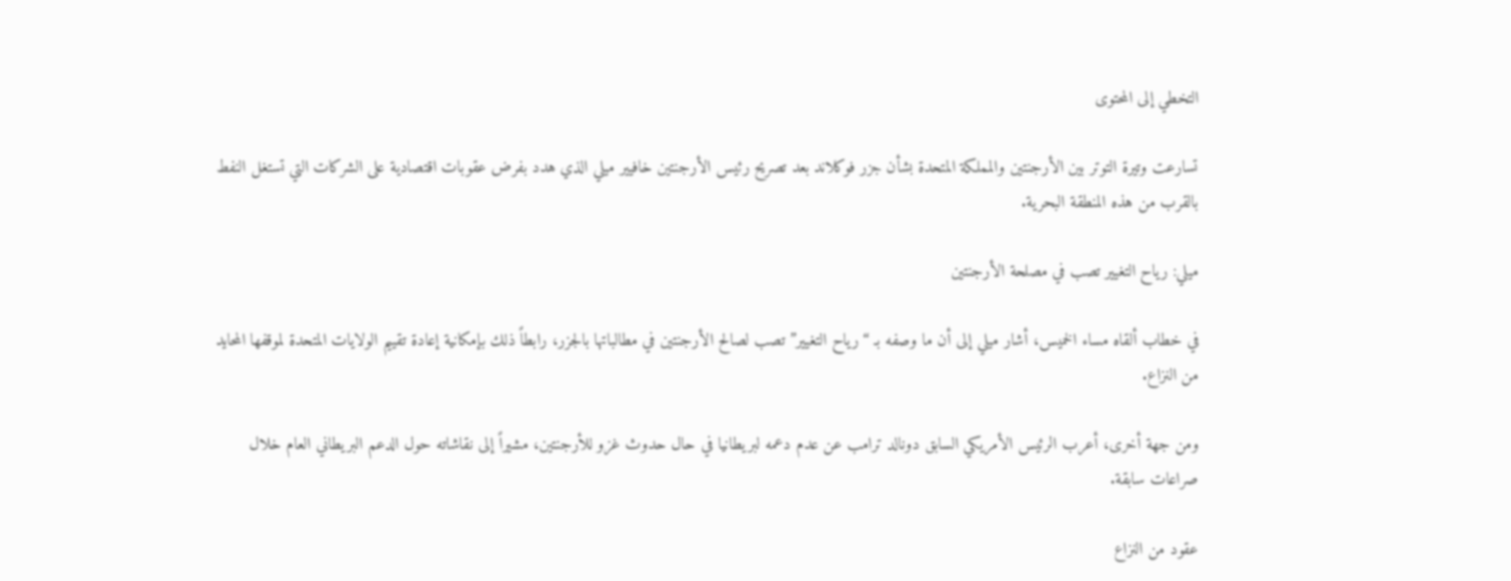التخطي إلى المحتوى

تسارعت وتيرة التوتر بين الأرجنتين والمملكة المتحدة بشأن جزر فوكلاند بعد تصريح رئيس الأرجنتين خافيير ميلي الذي هدد بفرض عقوبات اقتصادية على الشركات التي تستغل النفط بالقرب من هذه المنطقة البحرية.

ميلي: رياح التغيير تصب في مصلحة الأرجنتين

في خطاب ألقاه مساء الخميس، أشار ميلي إلى أن ما وصفه بـ “رياح التغيير” تصب لصالح الأرجنتين في مطالباتها بالجزر، رابطاً ذلك بإمكانية إعادة تقييم الولايات المتحدة لموقفها المحايد من النزاع.

ومن جهة أخرى، أعرب الرئيس الأمريكي السابق دونالد ترامب عن عدم دعمه لبريطانيا في حال حدوث غزو للأرجنتين، مشيراً إلى نقاشاته حول الدعم البريطاني العام خلال صراعات سابقة.

عقود من النزاع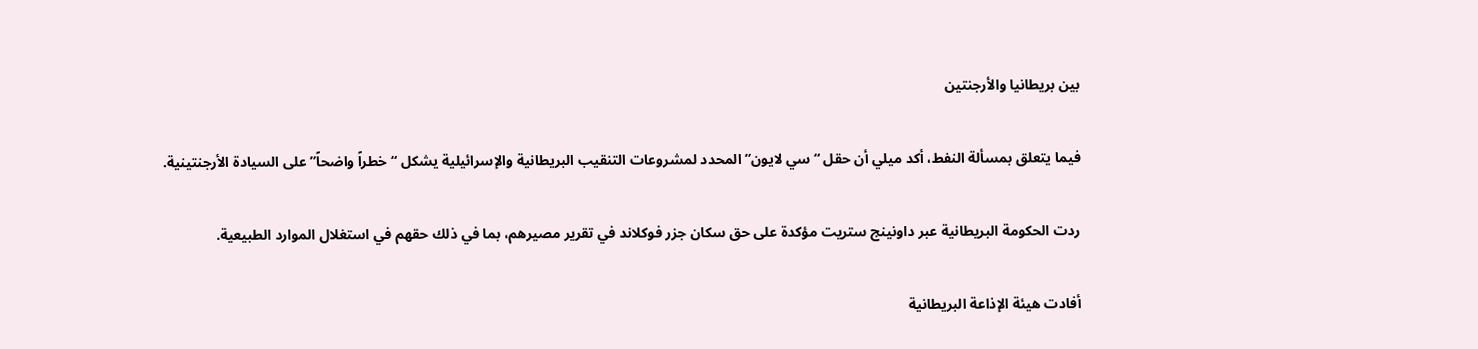بين بريطانيا والأرجنتين

فيما يتعلق بمسألة النفط، أكد ميلي أن حقل “سي لايون” المحدد لمشروعات التنقيب البريطانية والإسرائيلية يشكل “خطراً واضحاً” على السيادة الأرجنتينية.

ردت الحكومة البريطانية عبر داونينج ستريت مؤكدة على حق سكان جزر فوكلاند في تقرير مصيرهم، بما في ذلك حقهم في استغلال الموارد الطبيعية.

أفادت هيئة الإذاعة البريطانية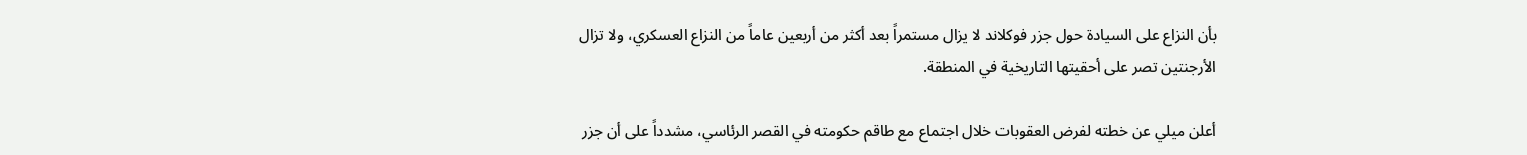بأن النزاع على السيادة حول جزر فوكلاند لا يزال مستمراً بعد أكثر من أربعين عاماً من النزاع العسكري، ولا تزال الأرجنتين تصر على أحقيتها التاريخية في المنطقة.

أعلن ميلي عن خطته لفرض العقوبات خلال اجتماع مع طاقم حكومته في القصر الرئاسي، مشدداً على أن جزر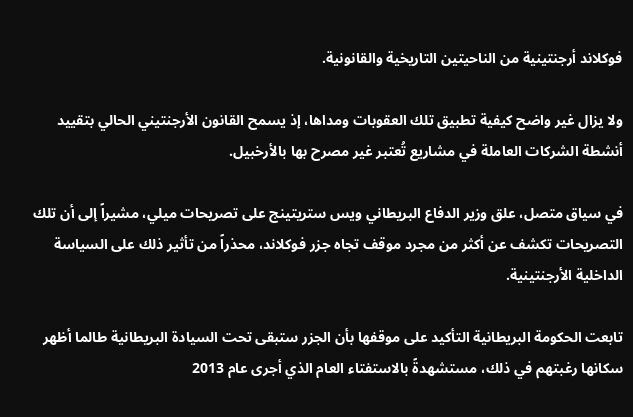فوكلاند أرجنتينية من الناحيتين التاريخية والقانونية.

ولا يزال غير واضح كيفية تطبيق تلك العقوبات ومداها، إذ يسمح القانون الأرجنتيني الحالي بتقييد أنشطة الشركات العاملة في مشاريع تُعتبر غير مصرح بها بالأرخبيل.

في سياق متصل، علق وزير الدفاع البريطاني ويس ستريتينج على تصريحات ميلي، مشيراً إلى أن تلك التصريحات تكشف عن أكثر من مجرد موقف تجاه جزر فوكلاند، محذراً من تأثير ذلك على السياسة الداخلية الأرجنتينية.

تابعت الحكومة البريطانية التأكيد على موقفها بأن الجزر ستبقى تحت السيادة البريطانية طالما أظهر سكانها رغبتهم في ذلك، مستشهدةً بالاستفتاء العام الذي أجرى عام 2013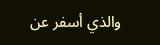والذي أسفر عن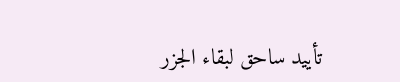تأييد ساحق لبقاء الجزر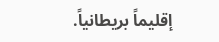إقليماً بريطانياً.